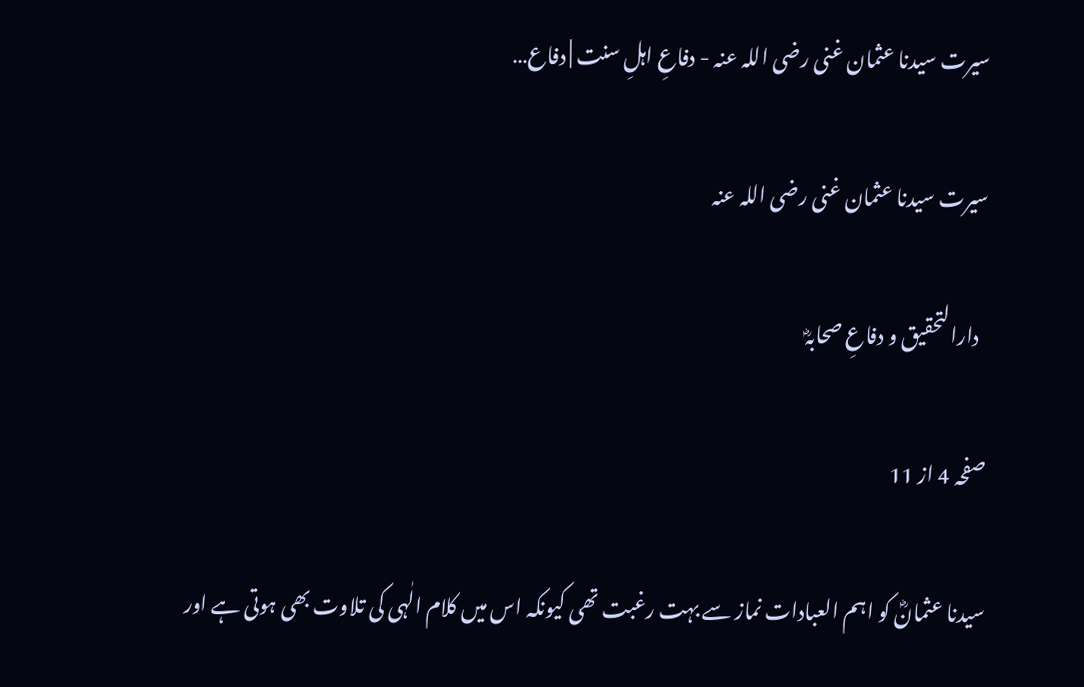سیرت سیدنا عثمان غنی رضی اللہ عنہ - دفاعِ اہلِ سنت | دفاع…

سیرت سیدنا عثمان غنی رضی اللہ عنہ

  دارالتحقیق و دفاعِ صحابہؓ

صفحہ 4 از 11

سیدنا عثمانؓ کو اہم العبادات نماز سے بہت رغبت تھی کیونکہ اس میں کلام الٰہی کی تلاوت بھی ہوتی ہے اور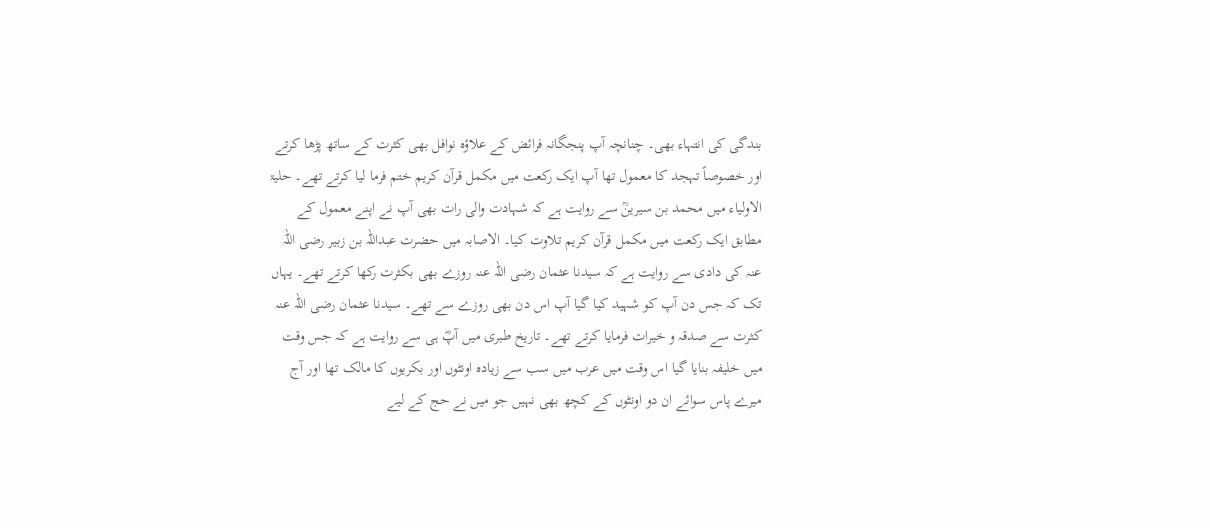بندگی کی انتہاء بھی۔ چنانچہ آپ پنجگانہ فرائض کے علاؤہ نوافل بھی کثرت کے ساتھ پڑھا کرتے اور خصوصاً تہجد کا معمول تھا آپ ایک رکعت میں مکمل قرآن کریم ختم فرما لیا کرتے تھے۔ حلیۃ الاولیاء میں محمد بن سیرینؒ سے روایت ہے کہ شہادت والی رات بھی آپ نے اپنے معمول کے مطابق ایک رکعت میں مکمل قرآن کریم تلاوت کیا۔ الاصابہ میں حضرت عبداللہ بن زبیر رضی اللہ عنہ کی دادی سے روایت ہے کہ سیدنا عثمان رضی اللہ عنہ روزے بھی بکثرت رکھا کرتے تھے۔ یہاں تک کہ جس دن آپ کو شہید کیا گیا آپ اس دن بھی روزے سے تھے۔ سیدنا عثمان رضی اللہ عنہ کثرت سے صدقہ و خیرات فرمایا کرتے تھے۔ تاریخ طبری میں آپؓ ہی سے روایت ہے کہ جس وقت میں خلیفہ بنایا گیا اس وقت میں عرب میں سب سے زیادہ اونٹوں اور بکریوں کا مالک تھا اور آج میرے پاس سوائے ان دو اونٹوں کے کچھ بھی نہیں جو میں نے حج کے لیے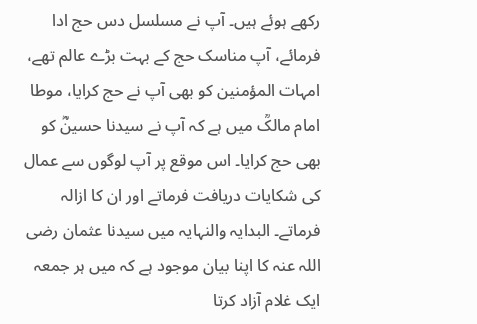رکھے ہوئے ہیں۔ آپ نے مسلسل دس حج ادا فرمائے، آپ مناسک حج کے بہت بڑے عالم تھے، امہات المؤمنین کو بھی آپ نے حج کرایا، موطا امام مالکؒ میں ہے کہ آپ نے سیدنا حسینؓ کو بھی حج کرایا۔ اس موقع پر آپ لوگوں سے عمال کی شکایات دریافت فرماتے اور ان کا ازالہ فرماتے۔ البدایہ والنہایہ میں سیدنا عثمان رضی اللہ عنہ کا اپنا بیان موجود ہے کہ میں ہر جمعہ ایک غلام آزاد کرتا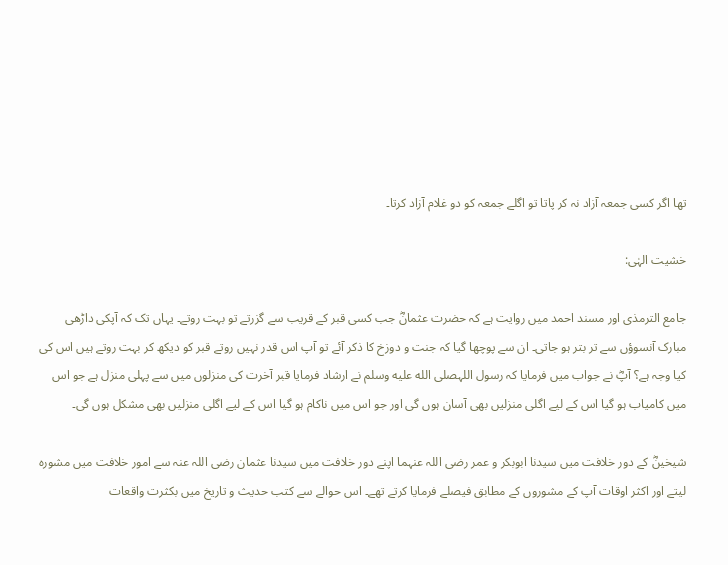تھا اگر کسی جمعہ آزاد نہ کر پاتا تو اگلے جمعہ کو دو غلام آزاد کرتا۔

خشیت الہٰی:

جامع الترمذی اور مسند احمد میں روایت ہے کہ حضرت عثمانؓ جب کسی قبر کے قریب سے گزرتے تو بہت روتے۔ یہاں تک کہ آپکی داڑھی مبارک آنسوؤں سے تر بتر ہو جاتی۔ ان سے پوچھا گیا کہ جنت و دوزخ کا ذکر آئے تو آپ اس قدر نہیں روتے قبر کو دیکھ کر بہت روتے ہیں اس کی کیا وجہ ہے؟ آپؓ نے جواب میں فرمایا کہ رسول اللہصلى الله عليه وسلم نے ارشاد فرمایا قبر آخرت کی منزلوں میں سے پہلی منزل ہے جو اس میں کامیاب ہو گیا اس کے لیے اگلی منزلیں بھی آسان ہوں گی اور جو اس میں ناکام ہو گیا اس کے لیے اگلی منزلیں بھی مشکل ہوں گی۔

شیخینؓ کے دور خلافت میں سیدنا ابوبکر و عمر رضی اللہ عنہما اپنے دور خلافت میں سیدنا عثمان رضی اللہ عنہ سے امور خلافت میں مشورہ لیتے اور اکثر اوقات آپ کے مشوروں کے مطابق فیصلے فرمایا کرتے تھے۔ اس حوالے سے کتب حدیث و تاریخ میں بکثرت واقعات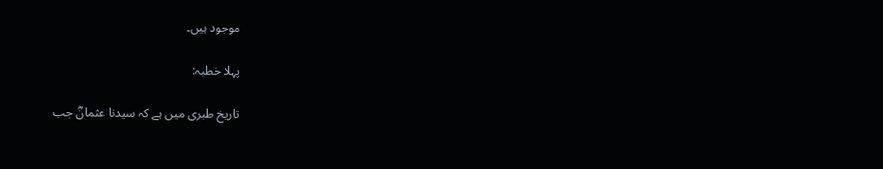موجود ہیں۔

پہلا خطبہ:

تاریخ طبری میں ہے کہ سیدنا عثمانؓ جب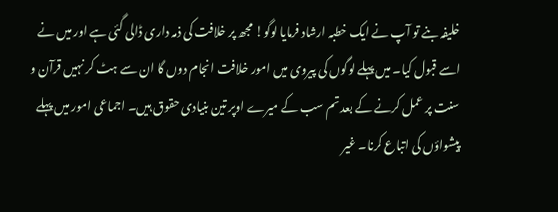خلیفہ بنے تو آپ نے ایک خطبہ ارشاد فرمایا لوگو! مجھ پر خلافت کی ذمہ داری ڈالی گئی ہے اور میں نے اسے قبول کیا۔ میں پہلے لوگوں کی پیروی میں امور خلافت انجام دوں گا ان سے ہٹ کر نہیں قرآن و سنت پر عمل کرنے کے بعد تم سب کے میرے اوپر تین بنیادی حقوق ہیں۔ اجماعی امور میں پہلے پیشواؤں کی اتباع کرنا۔ غیر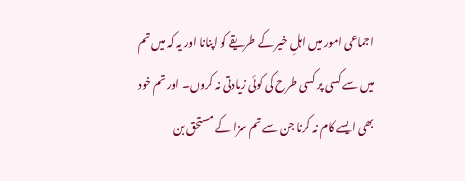اجماعی امور میں اہلِ خیر کے طریقے کو اپنانا اور یہ کہ میں تم میں سے کسی پر کسی طرح کی کوئی زیادتی نہ کروں۔ اور تم خود بھی ایسے کام نہ کرنا جن سے تم سزا کے مستحق بن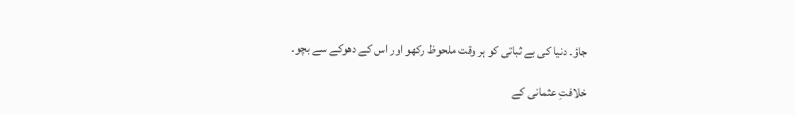جاؤ۔ دنیا کی بے ثباتی کو ہر وقت ملحوظ رکھو اور اس کے دھوکے سے بچو۔

خلافتِ عثمانی کے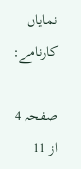نمایاں کارنامے:

صفحہ 4 از 11